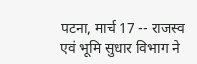पटना, मार्च 17 -- राजस्व एवं भूमि सुधार विभाग ने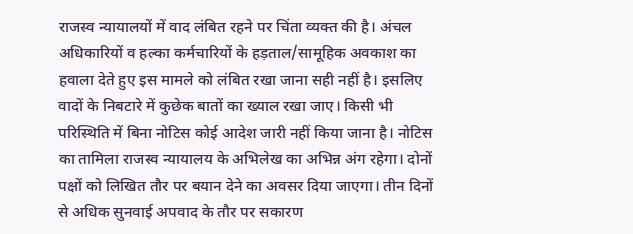राजस्व न्यायालयों में वाद लंबित रहने पर चिंता व्यक्त की है। अंचल अधिकारियों व हल्का कर्मचारियों के हड़ताल/सामूहिक अवकाश का हवाला देते हुए इस मामले को लंबित रखा जाना सही नहीं है। इसलिए वादों के निबटारे में कुछेक बातों का ख्याल रखा जाए। किसी भी परिस्थिति में बिना नोटिस कोई आदेश जारी नहीं किया जाना है। नोटिस का तामिला राजस्व न्यायालय के अभिलेख का अभिन्न अंग रहेगा। दोनों पक्षों को लिखित तौर पर बयान देने का अवसर दिया जाएगा। तीन दिनों से अधिक सुनवाई अपवाद के तौर पर सकारण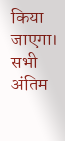किया जाएगा। सभी अंतिम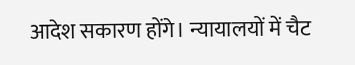आदेश सकारण होंगे। न्यायालयों में चैट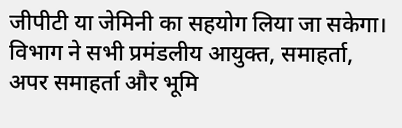जीपीटी या जेमिनी का सहयोग लिया जा सकेगा। विभाग ने सभी प्रमंडलीय आयुक्त, समाहर्ता, अपर समाहर्ता और भूमि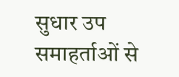सुधार उप समाहर्ताओं से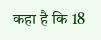कहा है कि 18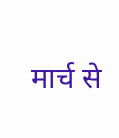मार्च से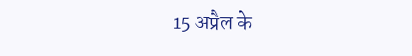15 अप्रैल के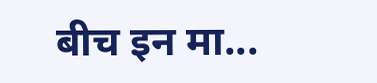बीच इन मा...